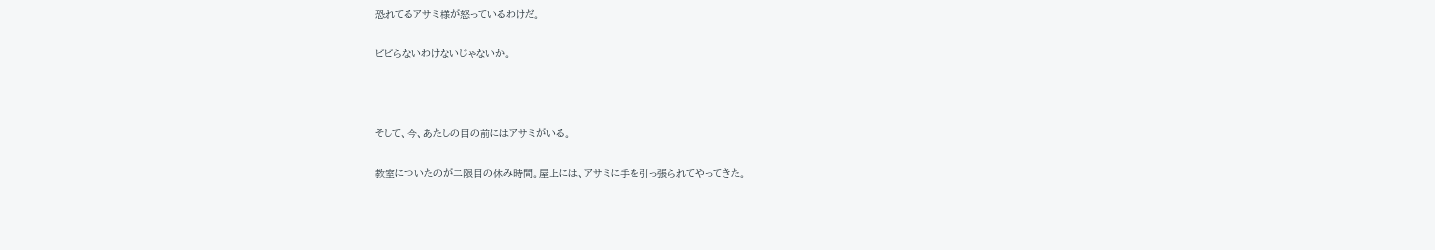恐れてるアサミ様が怒っているわけだ。

ビビらないわけないじゃないか。



そして、今、あたしの目の前にはアサミがいる。

教室についたのが二限目の休み時間。屋上には、アサミに手を引っ張られてやってきた。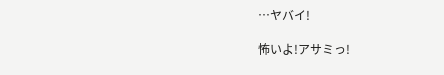…ヤバイ!

怖いよ!アサミっ!